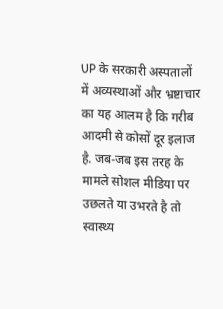UP के सरकारी अस्पतालों में अव्यस्थाओं और भ्रष्टाचार का यह आलम है कि गरीब आदमी से कोसों दूर इलाज है. जब-जब इस तरह के मामले सोशल मीडिया पर उछलते या उभरते है तो स्वास्थ्य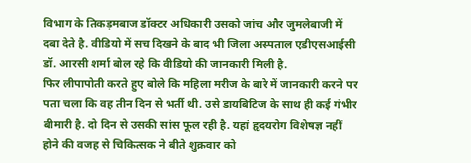विभाग के तिकड़मबाज डॉक्टर अधिकारी उसको जांच और जुमलेबाजी में दबा देते है. वीडियो में सच दिखने के बाद भी जिला अस्पताल एडीएसआईसी डॉ. आरसी शर्मा बोल रहे कि वीडियो की जानकारी मिली है.
फिर लीपापोती करते हुए बोले कि महिला मरीज के बारे में जानकारी करने पर पता चला कि वह तीन दिन से भर्ती थी. उसे डायबिटिज के साथ ही कई गंभीर बीमारी है. दो दिन से उसकी सांस फूल रही है. यहां हृदयरोग विशेषज्ञ नहीं होने की वजह से चिकित्सक ने बीते शुक्रवार को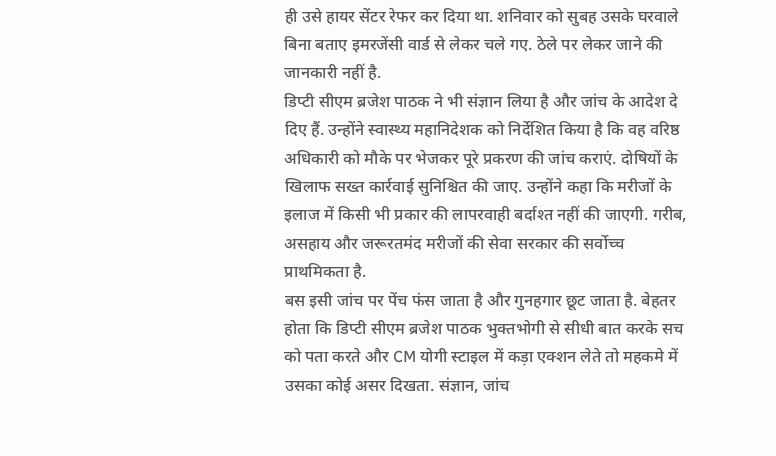ही उसे हायर सेंटर रेफर कर दिया था. शनिवार को सुबह उसके घरवाले बिना बताए इमरजेंसी वार्ड से लेकर चले गए. ठेले पर लेकर जाने की जानकारी नहीं है.
डिप्टी सीएम ब्रजेश पाठक ने भी संज्ञान लिया है और जांच के आदेश दे दिए हैं. उन्होंने स्वास्थ्य महानिदेशक को निर्देशित किया है कि वह वरिष्ठ अधिकारी को मौके पर भेजकर पूरे प्रकरण की जांच कराएं. दोषियों के खिलाफ सख्त कार्रवाई सुनिश्चित की जाए. उन्होंने कहा कि मरीजों के इलाज में किसी भी प्रकार की लापरवाही बर्दाश्त नहीं की जाएगी. गरीब, असहाय और जरूरतमंद मरीजों की सेवा सरकार की सर्वोच्च प्राथमिकता है.
बस इसी जांच पर पेंच फंस जाता है और गुनहगार छूट जाता है. बेहतर होता कि डिप्टी सीएम ब्रजेश पाठक भुक्तभोगी से सीधी बात करके सच को पता करते और CM योगी स्टाइल में कड़ा एक्शन लेते तो महकमे में उसका कोई असर दिखता. संज्ञान, जांच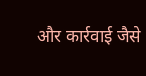और कार्रवाई जैसे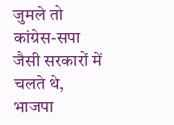जुमले तो कांग्रेस-सपा जैसी सरकारों में चलते थे, भाजपा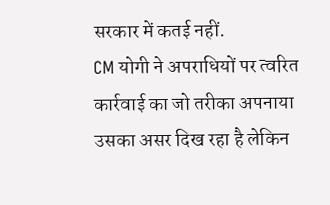सरकार में कतई नहीं.
CM योगी ने अपराधियों पर त्वरित कार्रवाई का जो तरीका अपनाया उसका असर दिख रहा है लेकिन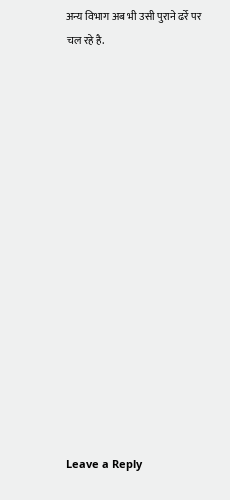अन्य विभाग अब भी उसी पुराने ढर्रे पर चल रहे है.
















Leave a Reply